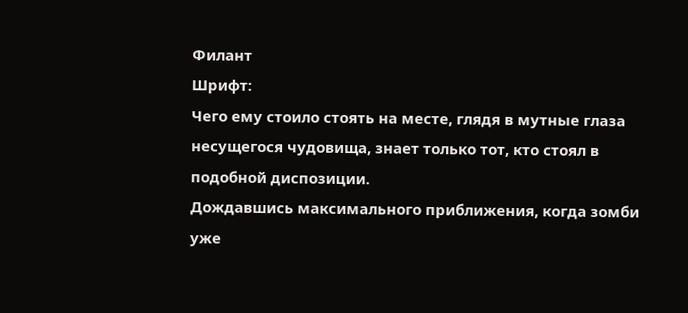Филант
Шрифт:
Чего ему стоило стоять на месте, глядя в мутные глаза несущегося чудовища, знает только тот, кто стоял в подобной диспозиции.
Дождавшись максимального приближения, когда зомби уже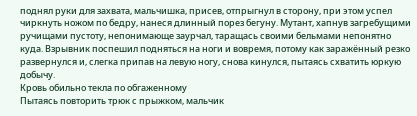поднял руки для захвата, мальчишка, присев, отпрыгнул в сторону, при этом успел чиркнуть ножом по бедру, нанеся длинный порез бегуну. Мутант, хапнув загребущими ручищами пустоту, непонимающе заурчал, таращась своими бельмами непонятно куда. Взрывник поспешил подняться на ноги и вовремя, потому как заражённый резко развернулся и, слегка припав на левую ногу, снова кинулся, пытаясь схватить юркую добычу.
Кровь обильно текла по обгаженному
Пытаясь повторить трюк с прыжком, мальчик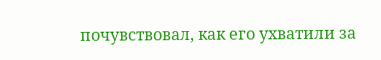почувствовал, как его ухватили за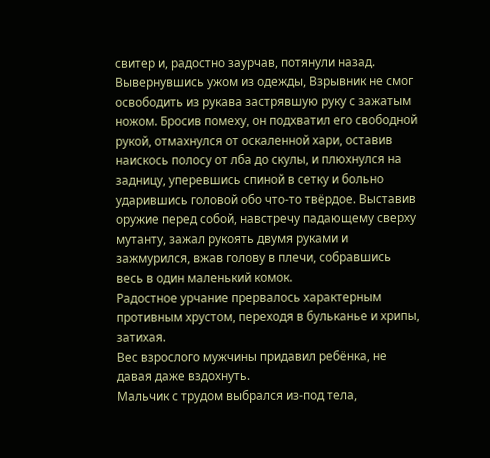свитер и, радостно заурчав, потянули назад.
Вывернувшись ужом из одежды, Взрывник не смог освободить из рукава застрявшую руку с зажатым ножом. Бросив помеху, он подхватил его свободной рукой, отмахнулся от оскаленной хари, оставив наискось полосу от лба до скулы, и плюхнулся на задницу, уперевшись спиной в сетку и больно ударившись головой обо что-то твёрдое. Выставив оружие перед собой, навстречу падающему сверху мутанту, зажал рукоять двумя руками и зажмурился, вжав голову в плечи, собравшись весь в один маленький комок.
Радостное урчание прервалось характерным противным хрустом, переходя в бульканье и хрипы, затихая.
Вес взрослого мужчины придавил ребёнка, не давая даже вздохнуть.
Мальчик с трудом выбрался из-под тела,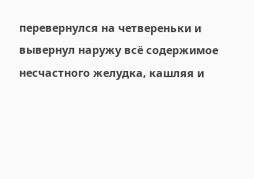перевернулся на четвереньки и вывернул наружу всё содержимое несчастного желудка, кашляя и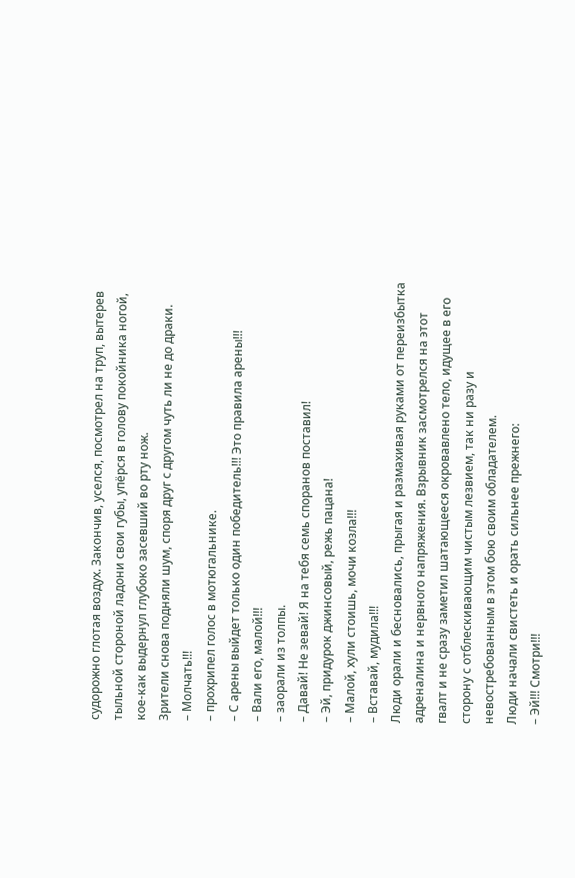судорожно глотая воздух. Закончив, уселся, посмотрел на труп, вытерев тыльной стороной ладони свои губы, упёрся в голову покойника ногой, кое-как выдернул глубоко засевший во рту нож.
Зрители снова подняли шум, споря друг с другом чуть ли не до драки.
– Молчать!!!
– прохрипел голос в мотюгальнике.
– С арены выйдет только один победитель!!! Это правила арены!!!
– Вали его, малой!!!
– заорали из толпы.
– Давай! Не зевай! Я на тебя семь споранов поставил!
– Эй, придурок джинсовый, режь пацана!
– Малой, хули стоишь, мочи козла!!!
– Вставай, мудила!!!
Люди орали и бесновались, прыгая и размахивая руками от переизбытка адреналина и нервного напряжения. Взрывник засмотрелся на этот гвалт и не сразу заметил шатающееся окровавлено тело, идущее в его сторону с отблескивающим чистым лезвием, так ни разу и невостребованным в этом бою своим обладателем.
Люди начали свистеть и орать сильнее прежнего:
– Эй!!! Смотри!!!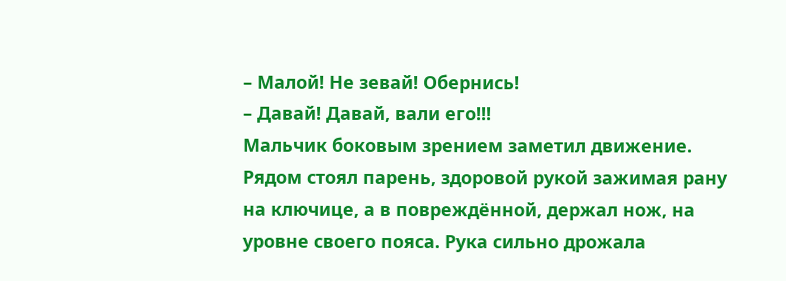– Малой! Не зевай! Обернись!
– Давай! Давай, вали его!!!
Мальчик боковым зрением заметил движение.
Рядом стоял парень, здоровой рукой зажимая рану на ключице, а в повреждённой, держал нож, на уровне своего пояса. Рука сильно дрожала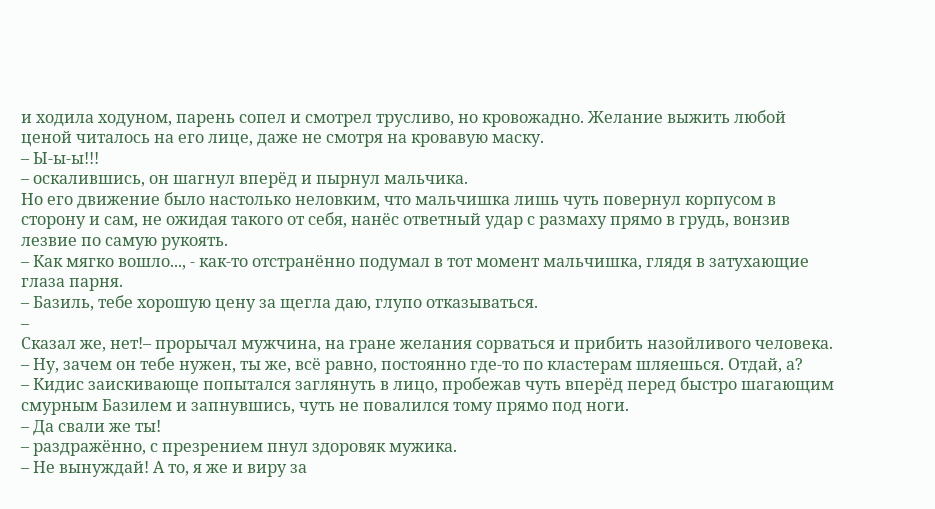и ходила ходуном, парень сопел и смотрел трусливо, но кровожадно. Желание выжить любой ценой читалось на его лице, даже не смотря на кровавую маску.
– Ы-ы-ы!!!
– оскалившись, он шагнул вперёд и пырнул мальчика.
Но его движение было настолько неловким, что мальчишка лишь чуть повернул корпусом в сторону и сам, не ожидая такого от себя, нанёс ответный удар с размаху прямо в грудь, вонзив лезвие по самую рукоять.
– Как мягко вошло..., - как-то отстранённо подумал в тот момент мальчишка, глядя в затухающие глаза парня.
– Базиль, тебе хорошую цену за щегла даю, глупо отказываться.
–
Сказал же, нет!– прорычал мужчина, на гране желания сорваться и прибить назойливого человека.
– Ну, зачем он тебе нужен, ты же, всё равно, постоянно где-то по кластерам шляешься. Отдай, а?
– Кидис заискивающе попытался заглянуть в лицо, пробежав чуть вперёд перед быстро шагающим смурным Базилем и запнувшись, чуть не повалился тому прямо под ноги.
– Да свали же ты!
– раздражённо, с презрением пнул здоровяк мужика.
– Не вынуждай! А то, я же и виру за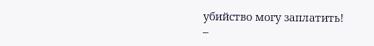убийство могу заплатить!
–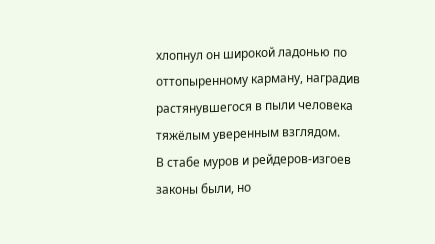хлопнул он широкой ладонью по оттопыренному карману, наградив растянувшегося в пыли человека тяжёлым уверенным взглядом.
В стабе муров и рейдеров-изгоев законы были, но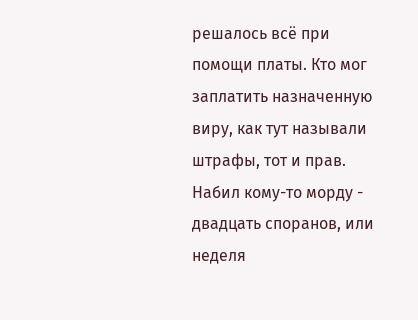решалось всё при помощи платы. Кто мог заплатить назначенную виру, как тут называли штрафы, тот и прав. Набил кому-то морду - двадцать споранов, или неделя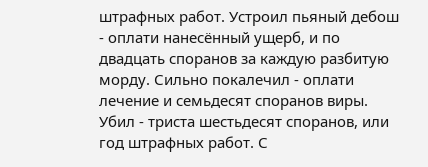штрафных работ. Устроил пьяный дебош - оплати нанесённый ущерб, и по двадцать споранов за каждую разбитую морду. Сильно покалечил - оплати лечение и семьдесят споранов виры. Убил - триста шестьдесят споранов, или год штрафных работ. С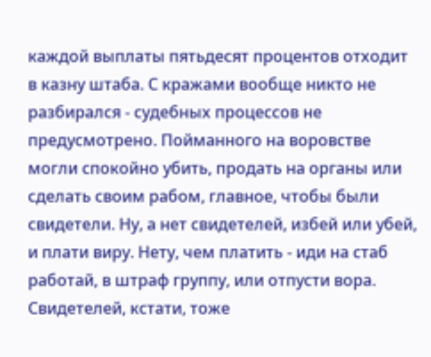каждой выплаты пятьдесят процентов отходит в казну штаба. С кражами вообще никто не разбирался - судебных процессов не предусмотрено. Пойманного на воровстве могли спокойно убить, продать на органы или сделать своим рабом, главное, чтобы были свидетели. Ну, а нет свидетелей, избей или убей, и плати виру. Нету, чем платить - иди на стаб работай, в штраф группу, или отпусти вора. Свидетелей, кстати, тоже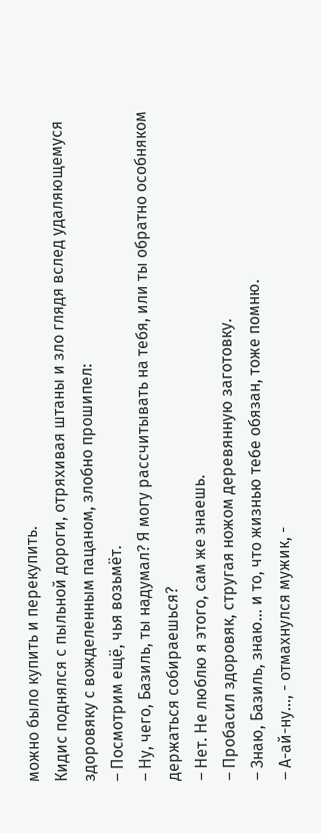можно было купить и перекупить.
Кидис поднялся с пыльной дороги, отряхивая штаны и зло глядя вслед удаляющемуся здоровяку с вожделенным пацаном, злобно прошипел:
– Посмотрим ещё, чья возьмёт.
– Ну, чего, Базиль, ты надумал? Я могу рассчитывать на тебя, или ты обратно особняком держаться собираешься?
– Нет. Не люблю я этого, сам же знаешь.
– Пробасил здоровяк, стругая ножом деревянную заготовку.
– Знаю, Базиль, знаю... и то, что жизнью тебе обязан, тоже помню.
– А-ай-ну..., - отмахнулся мужик, -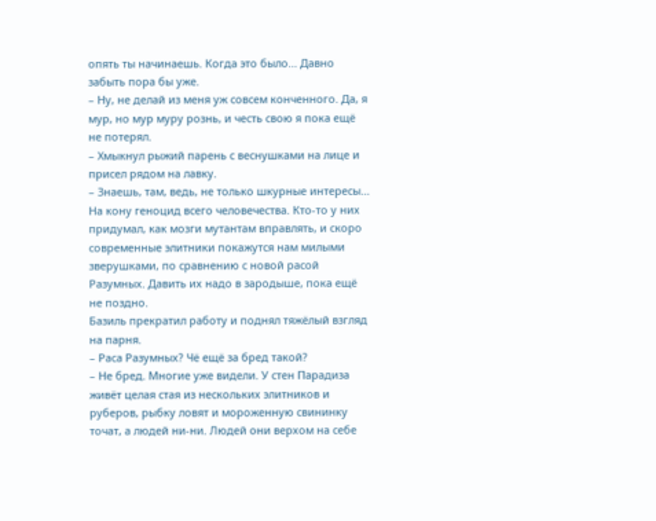опять ты начинаешь. Когда это было... Давно забыть пора бы уже.
– Ну, не делай из меня уж совсем конченного. Да, я мур, но мур муру рознь, и честь свою я пока ещё не потерял.
– Хмыкнул рыжий парень с веснушками на лице и присел рядом на лавку.
– Знаешь, там, ведь, не только шкурные интересы... На кону геноцид всего человечества. Кто-то у них придумал, как мозги мутантам вправлять, и скоро современные элитники покажутся нам милыми зверушками, по сравнению с новой расой Разумных. Давить их надо в зародыше, пока ещё не поздно.
Базиль прекратил работу и поднял тяжёлый взгляд на парня.
– Раса Разумных? Чё ещё за бред такой?
– Не бред. Многие уже видели. У стен Парадиза живёт целая стая из нескольких элитников и руберов, рыбку ловят и мороженную свининку точат, а людей ни-ни. Людей они верхом на себе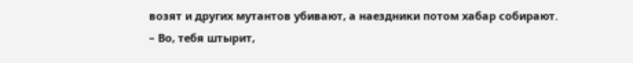возят и других мутантов убивают, а наездники потом хабар собирают.
– Во, тебя штырит,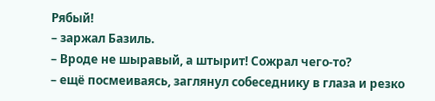Рябый!
– заржал Базиль.
– Вроде не шыравый, а штырит! Сожрал чего-то?
– ещё посмеиваясь, заглянул собеседнику в глаза и резко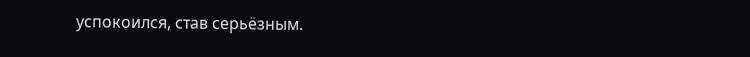успокоился, став серьёзным.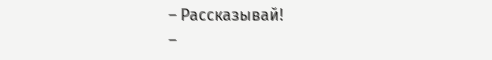– Рассказывай!
–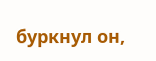буркнул он,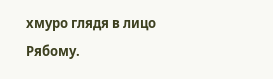хмуро глядя в лицо Рябому.